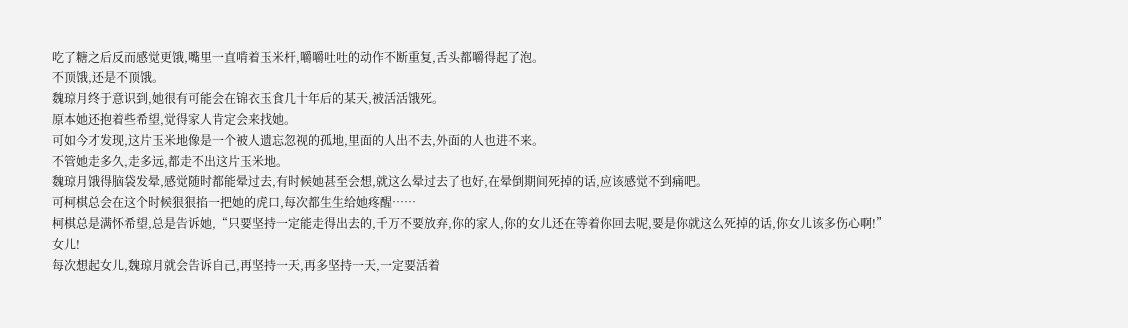吃了糖之后反而感觉更饿,嘴里一直啃着玉米杆,嚼嚼吐吐的动作不断重复,舌头都嚼得起了泡。
不顶饿,还是不顶饿。
魏琼月终于意识到,她很有可能会在锦衣玉食几十年后的某天,被活活饿死。
原本她还抱着些希望,觉得家人肯定会来找她。
可如今才发现,这片玉米地像是一个被人遗忘忽视的孤地,里面的人出不去,外面的人也进不来。
不管她走多久,走多远,都走不出这片玉米地。
魏琼月饿得脑袋发晕,感觉随时都能晕过去,有时候她甚至会想,就这么晕过去了也好,在晕倒期间死掉的话,应该感觉不到痛吧。
可柯棋总会在这个时候狠狠掐一把她的虎口,每次都生生给她疼醒……
柯棋总是满怀希望,总是告诉她,“只要坚持一定能走得出去的,千万不要放弃,你的家人,你的女儿还在等着你回去呢,要是你就这么死掉的话,你女儿该多伤心啊!”
女儿!
每次想起女儿,魏琼月就会告诉自己,再坚持一天,再多坚持一天,一定要活着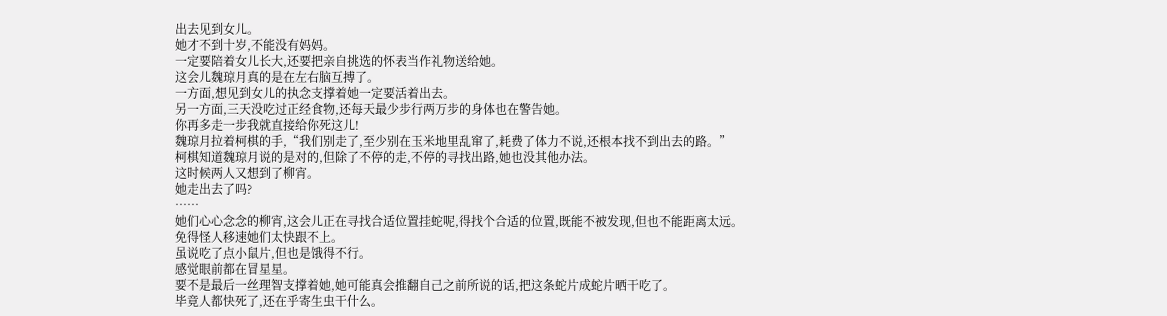出去见到女儿。
她才不到十岁,不能没有妈妈。
一定要陪着女儿长大,还要把亲自挑选的怀表当作礼物送给她。
这会儿魏琼月真的是在左右脑互搏了。
一方面,想见到女儿的执念支撑着她一定要活着出去。
另一方面,三天没吃过正经食物,还每天最少步行两万步的身体也在警告她。
你再多走一步我就直接给你死这儿!
魏琼月拉着柯棋的手,“我们别走了,至少别在玉米地里乱窜了,耗费了体力不说,还根本找不到出去的路。”
柯棋知道魏琼月说的是对的,但除了不停的走,不停的寻找出路,她也没其他办法。
这时候两人又想到了柳宵。
她走出去了吗?
……
她们心心念念的柳宵,这会儿正在寻找合适位置挂蛇呢,得找个合适的位置,既能不被发现,但也不能距离太远。
免得怪人移速她们太快跟不上。
虽说吃了点小鼠片,但也是饿得不行。
感觉眼前都在冒星星。
要不是最后一丝理智支撑着她,她可能真会推翻自己之前所说的话,把这条蛇片成蛇片晒干吃了。
毕竟人都快死了,还在乎寄生虫干什么。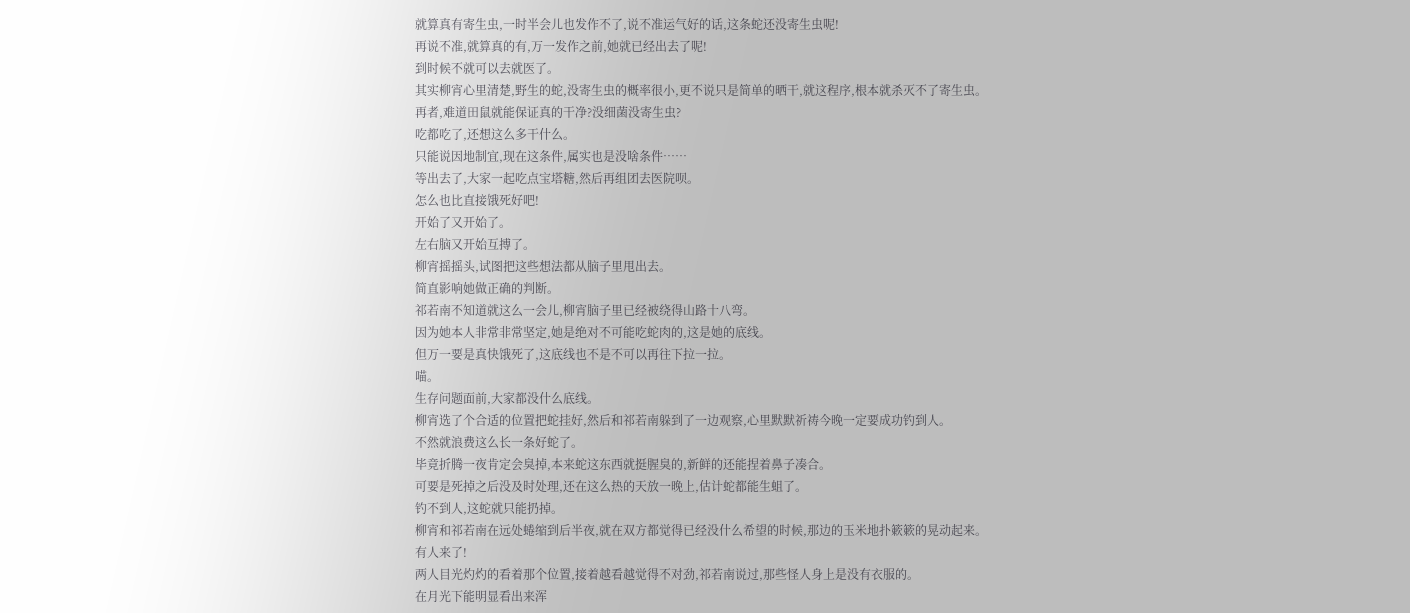就算真有寄生虫,一时半会儿也发作不了,说不准运气好的话,这条蛇还没寄生虫呢!
再说不准,就算真的有,万一发作之前,她就已经出去了呢!
到时候不就可以去就医了。
其实柳宵心里清楚,野生的蛇,没寄生虫的概率很小,更不说只是简单的晒干,就这程序,根本就杀灭不了寄生虫。
再者,难道田鼠就能保证真的干净?没细菌没寄生虫?
吃都吃了,还想这么多干什么。
只能说因地制宜,现在这条件,属实也是没啥条件……
等出去了,大家一起吃点宝塔糖,然后再组团去医院呗。
怎么也比直接饿死好吧!
开始了又开始了。
左右脑又开始互搏了。
柳宵摇摇头,试图把这些想法都从脑子里甩出去。
简直影响她做正确的判断。
祁若南不知道就这么一会儿,柳宵脑子里已经被绕得山路十八弯。
因为她本人非常非常坚定,她是绝对不可能吃蛇肉的,这是她的底线。
但万一要是真快饿死了,这底线也不是不可以再往下拉一拉。
喵。
生存问题面前,大家都没什么底线。
柳宵选了个合适的位置把蛇挂好,然后和祁若南躲到了一边观察,心里默默祈祷今晚一定要成功钓到人。
不然就浪费这么长一条好蛇了。
毕竟折腾一夜肯定会臭掉,本来蛇这东西就挺腥臭的,新鲜的还能捏着鼻子凑合。
可要是死掉之后没及时处理,还在这么热的天放一晚上,估计蛇都能生蛆了。
钓不到人,这蛇就只能扔掉。
柳宵和祁若南在远处蜷缩到后半夜,就在双方都觉得已经没什么希望的时候,那边的玉米地扑簌簌的晃动起来。
有人来了!
两人目光灼灼的看着那个位置,接着越看越觉得不对劲,祁若南说过,那些怪人身上是没有衣服的。
在月光下能明显看出来浑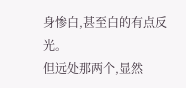身惨白,甚至白的有点反光。
但远处那两个,显然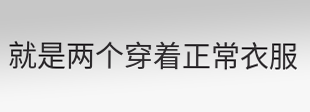就是两个穿着正常衣服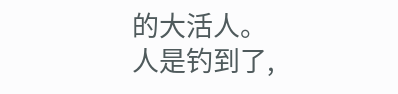的大活人。
人是钓到了,